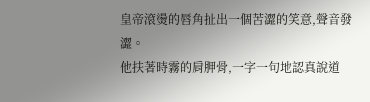皇帝滾燙的唇角扯出一個苦澀的笑意,聲音發澀。
他扶著時霧的肩胛骨,一字一句地認真說道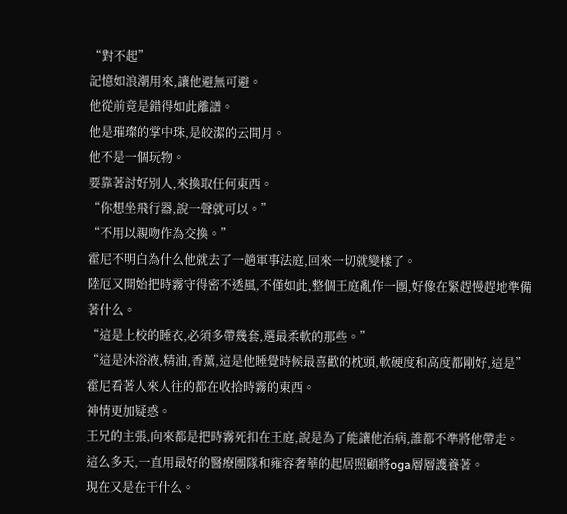“對不起”
記憶如浪潮用來,讓他避無可避。
他從前竟是錯得如此離譜。
他是璀璨的掌中珠,是皎潔的云間月。
他不是一個玩物。
要靠著討好別人,來換取任何東西。
“你想坐飛行器,說一聲就可以。”
“不用以親吻作為交換。”
霍尼不明白為什么他就去了一趟軍事法庭,回來一切就變樣了。
陸厄又開始把時霧守得密不透風,不僅如此,整個王庭亂作一團,好像在緊趕慢趕地準備著什么。
“這是上校的睡衣,必須多帶幾套,選最柔軟的那些。”
“這是沐浴液,精油,香薰,這是他睡覺時候最喜歡的枕頭,軟硬度和高度都剛好,這是”
霍尼看著人來人往的都在收拾時霧的東西。
神情更加疑惑。
王兄的主張,向來都是把時霧死扣在王庭,說是為了能讓他治病,誰都不準將他帶走。
這么多天,一直用最好的醫療團隊和雍容奢華的起居照顧將oga層層護養著。
現在又是在干什么。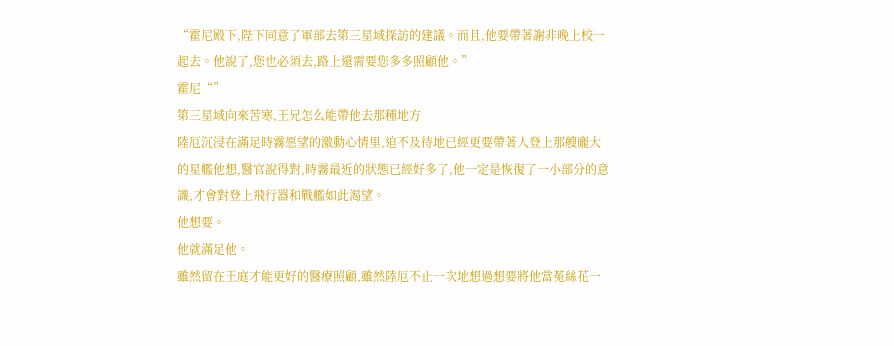“霍尼殿下,陛下同意了軍部去第三星域探訪的建議。而且,他要帶著謝非晚上校一起去。他說了,您也必須去,路上還需要您多多照顧他。”
霍尼“”
第三星域向來苦寒,王兄怎么能帶他去那種地方
陸厄沉浸在滿足時霧愿望的激動心情里,迫不及待地已經更要帶著人登上那艘龐大的星艦他想,醫官說得對,時霧最近的狀態已經好多了,他一定是恢復了一小部分的意識,才會對登上飛行器和戰艦如此渴望。
他想要。
他就滿足他。
雖然留在王庭才能更好的醫療照顧,雖然陸厄不止一次地想過想要將他當菟絲花一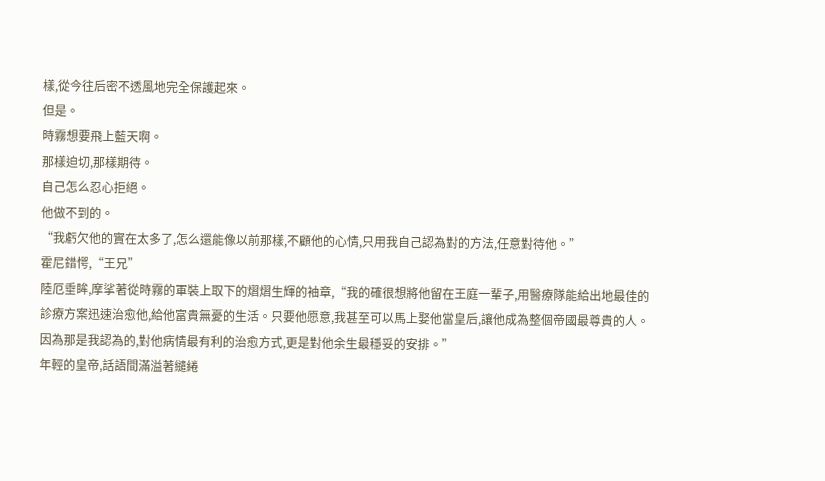樣,從今往后密不透風地完全保護起來。
但是。
時霧想要飛上藍天啊。
那樣迫切,那樣期待。
自己怎么忍心拒絕。
他做不到的。
“我虧欠他的實在太多了,怎么還能像以前那樣,不顧他的心情,只用我自己認為對的方法,任意對待他。”
霍尼錯愕,“王兄”
陸厄垂眸,摩挲著從時霧的軍裝上取下的熠熠生輝的袖章,“我的確很想將他留在王庭一輩子,用醫療隊能給出地最佳的診療方案迅速治愈他,給他富貴無憂的生活。只要他愿意,我甚至可以馬上娶他當皇后,讓他成為整個帝國最尊貴的人。因為那是我認為的,對他病情最有利的治愈方式,更是對他余生最穩妥的安排。”
年輕的皇帝,話語間滿溢著繾綣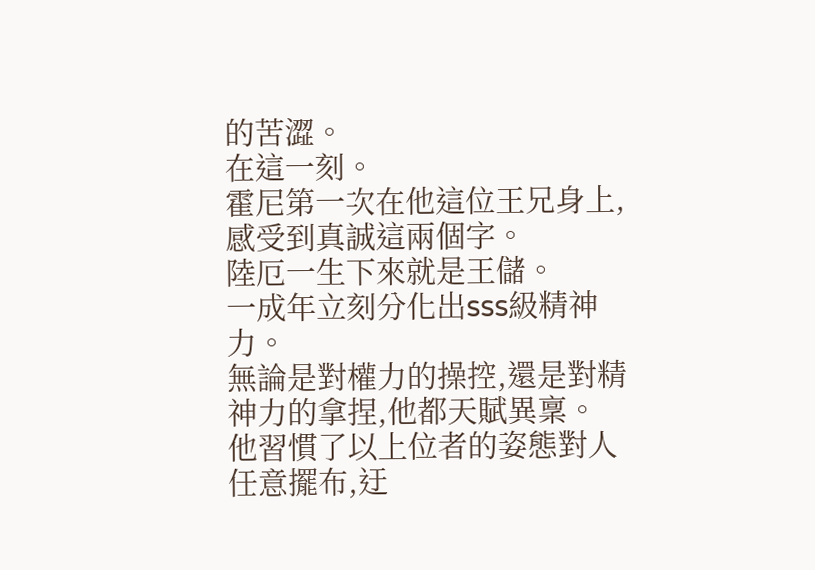的苦澀。
在這一刻。
霍尼第一次在他這位王兄身上,感受到真誠這兩個字。
陸厄一生下來就是王儲。
一成年立刻分化出sss級精神力。
無論是對權力的操控,還是對精神力的拿捏,他都天賦異稟。
他習慣了以上位者的姿態對人任意擺布,迂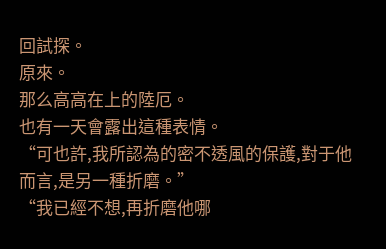回試探。
原來。
那么高高在上的陸厄。
也有一天會露出這種表情。
“可也許,我所認為的密不透風的保護,對于他而言,是另一種折磨。”
“我已經不想,再折磨他哪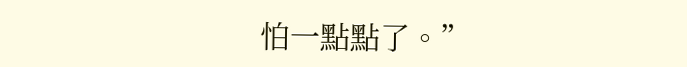怕一點點了。”